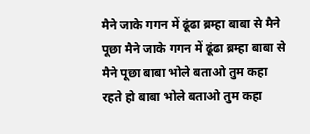मैने जाके गगन में ढूंढा ब्रम्हा बाबा से मैने पूछा मैने जाके गगन में ढूंढा ब्रम्हा बाबा से मैने पूछा बाबा भोले बताओ तुम कहा रहते हो बाबा भोले बताओ तुम कहा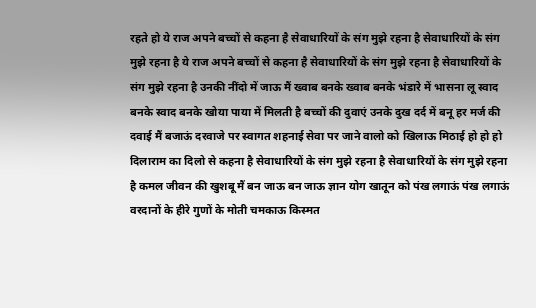रहते हो ये राज अपने बच्चों से कहना है सेवाधारियों के संग मुझे रहना है सेवाधारियों के संग मुझे रहना है ये राज अपने बच्चों से कहना है सेवाधारियों के संग मुझे रहना है सेवाधारियों के संग मुझे रहना है उनकी नींदो में जाऊ मैं ख्वाब बनके ख्वाब बनके भंडारे में भासना लू स्वाद बनके स्वाद बनके खोया पाया में मिलती है बच्चों की दुवाएं उनके दुख दर्द में बनू हर मर्ज की दवाई मैं बजाऊं दरवाजे पर स्वागत शहनाई सेवा पर जाने वालो को खिलाऊ मिठाई हो हो हो दिलाराम का दिलो से कहना है सेवाधारियों के संग मुझे रहना है सेवाधारियों के संग मुझे रहना है कमल जीवन की खुशबू मैं बन जाऊ बन जाऊ ज्ञान योग खातून को पंख लगाऊं पंख लगाऊं वरदानों के हीरे गुणों के मोती चमकाऊ किस्मत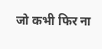जो कभी फिर ना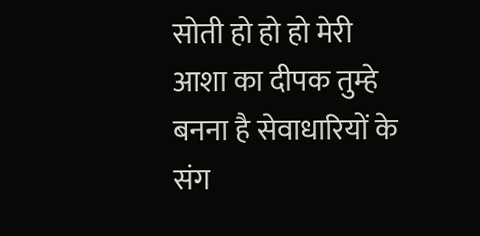सोती हो हो हो मेरी आशा का दीपक तुम्हे बनना है सेवाधारियों के संग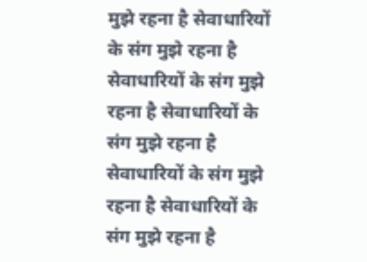मुझे रहना है सेवाधारियों के संग मुझे रहना है सेवाधारियों के संग मुझे रहना है सेवाधारियों के संग मुझे रहना है सेवाधारियों के संग मुझे रहना है सेवाधारियों के संग मुझे रहना है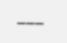___